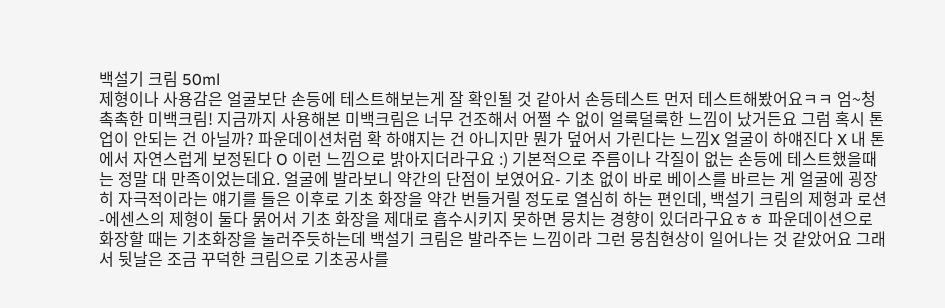백설기 크림 50ml
제형이나 사용감은 얼굴보단 손등에 테스트해보는게 잘 확인될 것 같아서 손등테스트 먼저 테스트해봤어요ㅋㅋ 엄~청 촉촉한 미백크림! 지금까지 사용해본 미백크림은 너무 건조해서 어쩔 수 없이 얼룩덜룩한 느낌이 났거든요 그럼 혹시 톤업이 안되는 건 아닐까? 파운데이션처럼 확 하얘지는 건 아니지만 뭔가 덮어서 가린다는 느낌X 얼굴이 하얘진다 X 내 톤에서 자연스럽게 보정된다 O 이런 느낌으로 밝아지더라구요 :) 기본적으로 주름이나 각질이 없는 손등에 테스트했을때는 정말 대 만족이었는데요. 얼굴에 발라보니 약간의 단점이 보였어요- 기초 없이 바로 베이스를 바르는 게 얼굴에 굉장히 자극적이라는 얘기를 들은 이후로 기초 화장을 약간 번들거릴 정도로 열심히 하는 편인데, 백설기 크림의 제형과 로션-에센스의 제형이 둘다 묽어서 기초 화장을 제대로 흡수시키지 못하면 뭉치는 경향이 있더라구요ㅎㅎ 파운데이션으로 화장할 때는 기초화장을 눌러주듯하는데 백설기 크림은 발라주는 느낌이라 그런 뭉침현상이 일어나는 것 같았어요 그래서 뒷날은 조금 꾸덕한 크림으로 기초공사를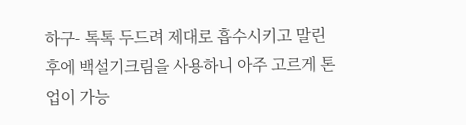하구- 톡톡 두드려 제대로 흡수시키고 말린 후에 백설기크림을 사용하니 아주 고르게 톤업이 가능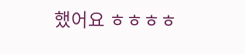했어요 ㅎㅎㅎㅎ